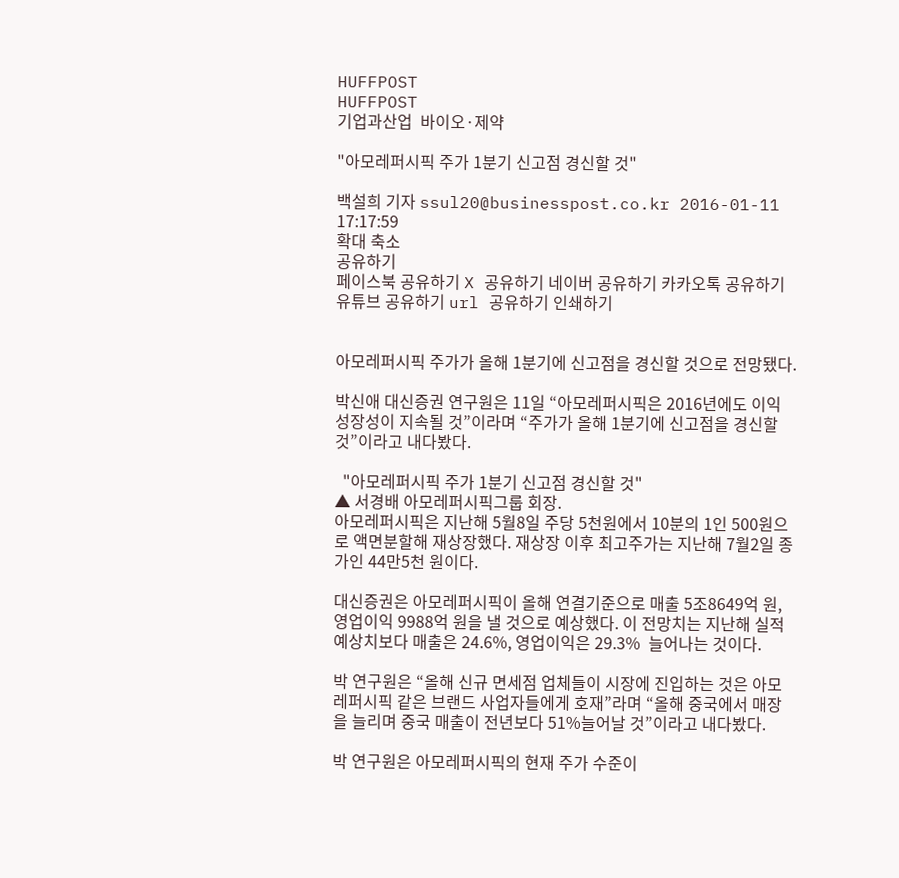HUFFPOST
HUFFPOST
기업과산업  바이오·제약

"아모레퍼시픽 주가 1분기 신고점 경신할 것"

백설희 기자 ssul20@businesspost.co.kr 2016-01-11 17:17:59
확대 축소
공유하기
페이스북 공유하기 X 공유하기 네이버 공유하기 카카오톡 공유하기 유튜브 공유하기 url 공유하기 인쇄하기


아모레퍼시픽 주가가 올해 1분기에 신고점을 경신할 것으로 전망됐다.

박신애 대신증권 연구원은 11일 “아모레퍼시픽은 2016년에도 이익 성장성이 지속될 것”이라며 “주가가 올해 1분기에 신고점을 경신할 것”이라고 내다봤다.

  "아모레퍼시픽 주가 1분기 신고점 경신할 것"
▲ 서경배 아모레퍼시픽그룹 회장.
아모레퍼시픽은 지난해 5월8일 주당 5천원에서 10분의 1인 500원으로 액면분할해 재상장했다. 재상장 이후 최고주가는 지난해 7월2일 종가인 44만5천 원이다.

대신증권은 아모레퍼시픽이 올해 연결기준으로 매출 5조8649억 원, 영업이익 9988억 원을 낼 것으로 예상했다. 이 전망치는 지난해 실적 예상치보다 매출은 24.6%, 영업이익은 29.3%  늘어나는 것이다.

박 연구원은 “올해 신규 면세점 업체들이 시장에 진입하는 것은 아모레퍼시픽 같은 브랜드 사업자들에게 호재”라며 “올해 중국에서 매장을 늘리며 중국 매출이 전년보다 51%늘어날 것”이라고 내다봤다.

박 연구원은 아모레퍼시픽의 현재 주가 수준이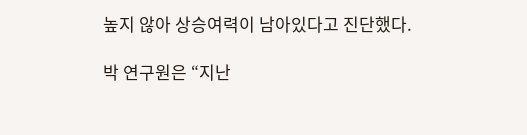높지 않아 상승여력이 남아있다고 진단했다.

박 연구원은 “지난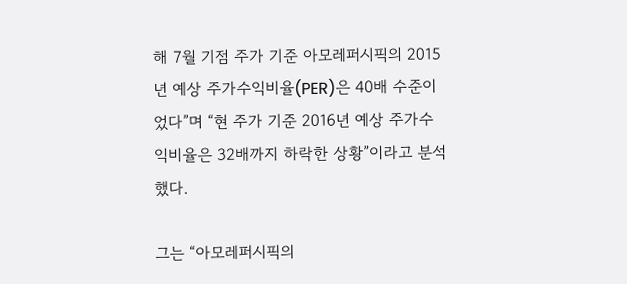해 7월 기점 주가 기준 아모레퍼시픽의 2015년 예상 주가수익비율(PER)은 40배 수준이었다”며 “현 주가 기준 2016년 예상 주가수익비율은 32배까지 하락한 상황”이라고 분석했다.

그는 “아모레퍼시픽의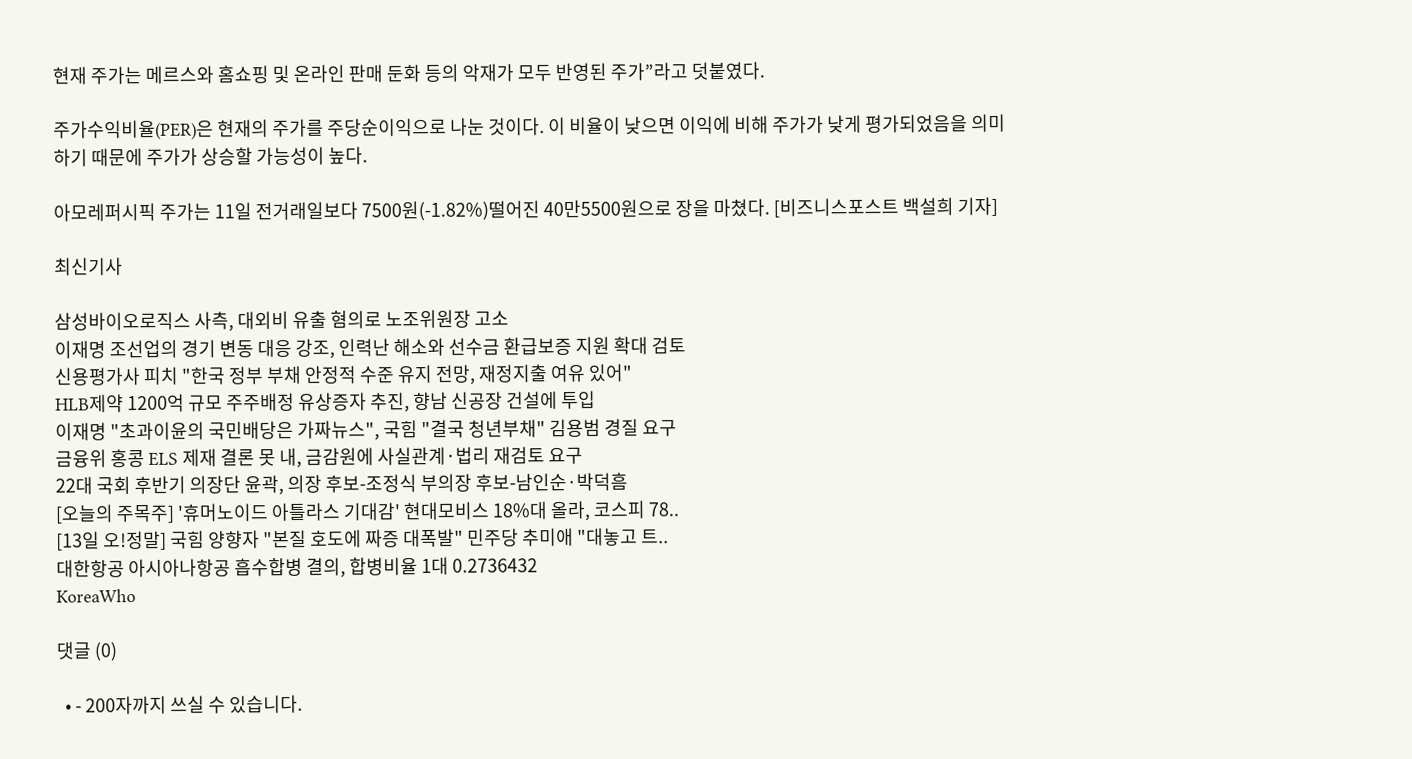현재 주가는 메르스와 홈쇼핑 및 온라인 판매 둔화 등의 악재가 모두 반영된 주가”라고 덧붙였다.

주가수익비율(PER)은 현재의 주가를 주당순이익으로 나눈 것이다. 이 비율이 낮으면 이익에 비해 주가가 낮게 평가되었음을 의미하기 때문에 주가가 상승할 가능성이 높다.

아모레퍼시픽 주가는 11일 전거래일보다 7500원(-1.82%)떨어진 40만5500원으로 장을 마쳤다. [비즈니스포스트 백설희 기자]

최신기사

삼성바이오로직스 사측, 대외비 유출 혐의로 노조위원장 고소
이재명 조선업의 경기 변동 대응 강조, 인력난 해소와 선수금 환급보증 지원 확대 검토
신용평가사 피치 "한국 정부 부채 안정적 수준 유지 전망, 재정지출 여유 있어"
HLB제약 1200억 규모 주주배정 유상증자 추진, 향남 신공장 건설에 투입
이재명 "초과이윤의 국민배당은 가짜뉴스", 국힘 "결국 청년부채" 김용범 경질 요구
금융위 홍콩 ELS 제재 결론 못 내, 금감원에 사실관계·법리 재검토 요구
22대 국회 후반기 의장단 윤곽, 의장 후보-조정식 부의장 후보-남인순·박덕흠
[오늘의 주목주] '휴머노이드 아틀라스 기대감' 현대모비스 18%대 올라, 코스피 78..
[13일 오!정말] 국힘 양향자 "본질 호도에 짜증 대폭발" 민주당 추미애 "대놓고 트..
대한항공 아시아나항공 흡수합병 결의, 합병비율 1대 0.2736432
KoreaWho

댓글 (0)

  • - 200자까지 쓰실 수 있습니다.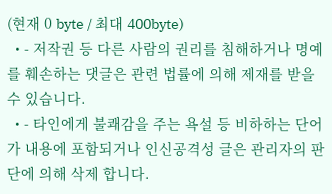(현재 0 byte / 최대 400byte)
  • - 저작권 등 다른 사람의 권리를 침해하거나 명예를 훼손하는 댓글은 관련 법률에 의해 제재를 받을 수 있습니다.
  • - 타인에게 불쾌감을 주는 욕설 등 비하하는 단어가 내용에 포함되거나 인신공격성 글은 관리자의 판단에 의해 삭제 합니다.